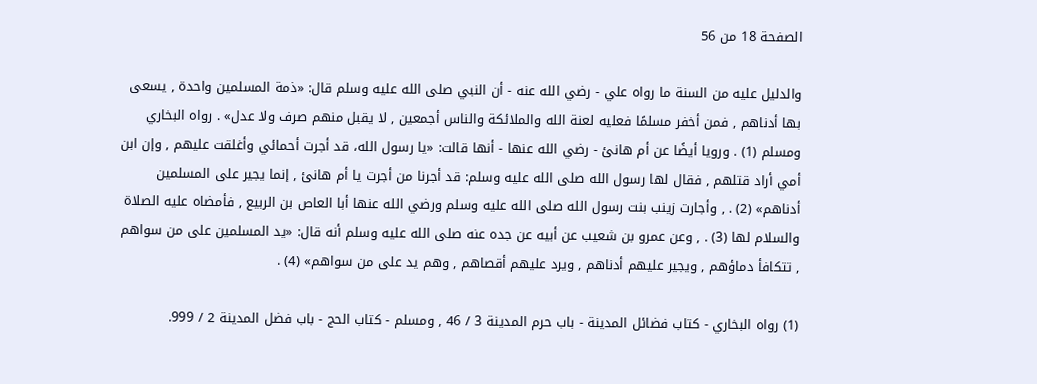الصفحة 18 من 56

والدليل عليه من السنة ما رواه علي - رضي الله عنه - أن النبي صلى الله عليه وسلم قال: «ذمة المسلمين واحدة , يسعى بها أدناهم , فمن أخفر مسلمًا فعليه لعنة الله والملائكة والناس أجمعين , لا يقبل منهم صرف ولا عدل» . رواه البخاري ومسلم (1) . ورويا أيضًا عن أم هانئ - رضي الله عنها - أنها قالت: «يا رسول الله، قد أجرت أحمائي وأغلقت عليهم , وإن ابن أمي أراد قتلهم , فقال لها رسول الله صلى الله عليه وسلم: قد أجرنا من أجرت يا أم هانئ , إنما يجير على المسلمين أدناهم» (2) . , وأجارت زينب بنت رسول الله صلى الله عليه وسلم ورضي الله عنها أبا العاص بن الربيع , فأمضاه عليه الصلاة والسلام لها (3) . , وعن عمرو بن شعيب عن أبيه عن جده عنه صلى الله عليه وسلم أنه قال: «يد المسلمين على من سواهم , تتكافأ دماؤهم , ويجير عليهم أدناهم , ويرد عليهم أقصاهم , وهم يد على من سواهم» (4) .

(1) رواه البخاري - كتاب فضائل المدينة - باب حرم المدينة 3 / 46 , ومسلم - كتاب الحج - باب فضل المدينة 2 / 999.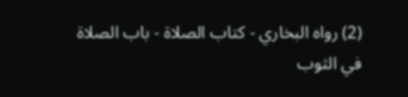(2) رواه البخاري - كتاب الصلاة - باب الصلاة في الثوب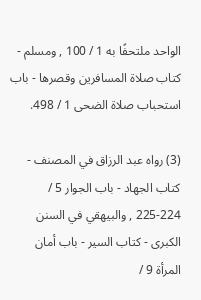الواحد ملتحفًا به 1 / 100 , ومسلم - كتاب صلاة المسافرين وقصرها - باب استحباب صلاة الضحى 1 / 498.

(3) رواه عبد الرزاق في المصنف - كتاب الجهاد - باب الجوار 5 / 224-225 , والبيهقي في السنن الكبرى - كتاب السير - باب أمان المرأة 9 /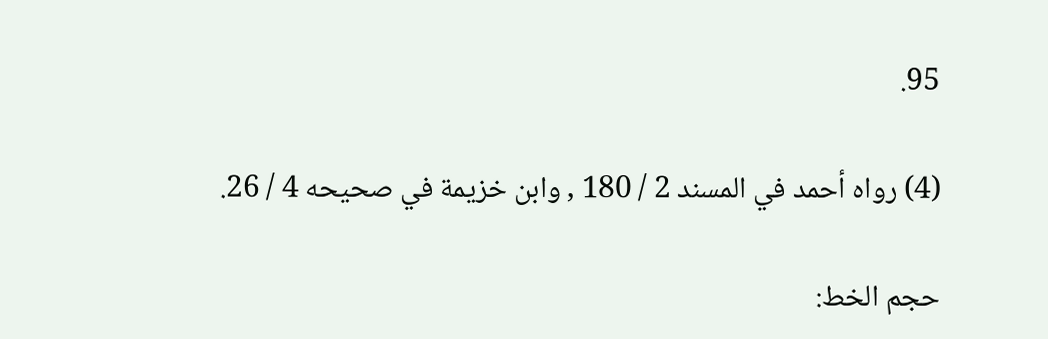95.

(4) رواه أحمد في المسند 2 / 180 , وابن خزيمة في صحيحه 4 / 26.

حجم الخط: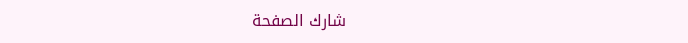شارك الصفحة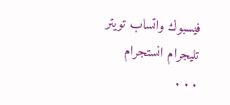فيسبوك واتساب تويتر تليجرام انستجرام
. . .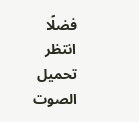فضلًا انتظر تحميل الصوت